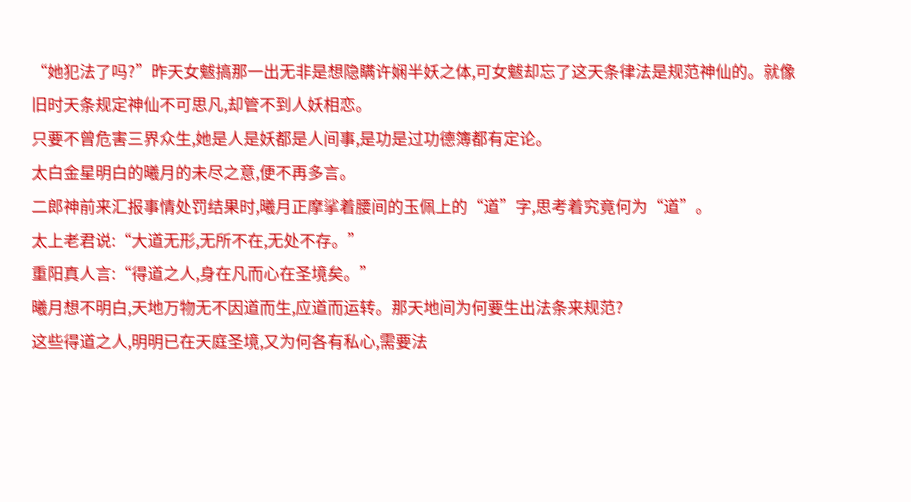“她犯法了吗?”昨天女魃搞那一出无非是想隐瞒许娴半妖之体,可女魃却忘了这天条律法是规范神仙的。就像旧时天条规定神仙不可思凡,却管不到人妖相恋。
只要不曾危害三界众生,她是人是妖都是人间事,是功是过功德簿都有定论。
太白金星明白的曦月的未尽之意,便不再多言。
二郎神前来汇报事情处罚结果时,曦月正摩挲着腰间的玉佩上的“道”字,思考着究竟何为“道”。
太上老君说:“大道无形,无所不在,无处不存。”
重阳真人言:“得道之人,身在凡而心在圣境矣。”
曦月想不明白,天地万物无不因道而生,应道而运转。那天地间为何要生出法条来规范?
这些得道之人,明明已在天庭圣境,又为何各有私心,需要法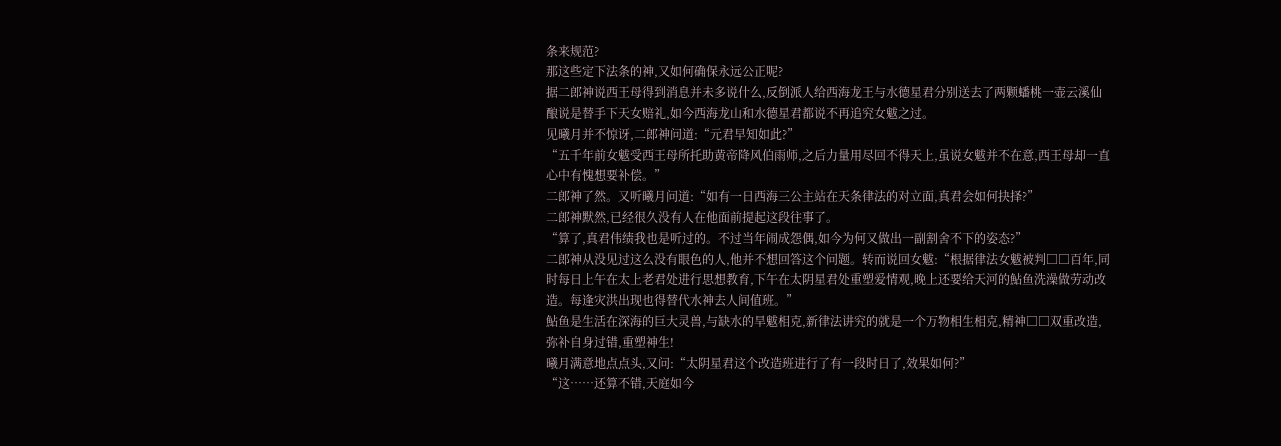条来规范?
那这些定下法条的神,又如何确保永远公正呢?
据二郎神说西王母得到消息并未多说什么,反倒派人给西海龙王与水德星君分别送去了两颗蟠桃一壶云溪仙酿说是替手下天女赔礼,如今西海龙山和水德星君都说不再追究女魃之过。
见曦月并不惊讶,二郎神问道:“元君早知如此?”
“五千年前女魃受西王母所托助黄帝降风伯雨师,之后力量用尽回不得天上,虽说女魃并不在意,西王母却一直心中有愧想要补偿。”
二郎神了然。又听曦月问道:“如有一日西海三公主站在天条律法的对立面,真君会如何抉择?”
二郎神默然,已经很久没有人在他面前提起这段往事了。
“算了,真君伟绩我也是听过的。不过当年闹成怨偶,如今为何又做出一副割舍不下的姿态?”
二郎神从没见过这么没有眼色的人,他并不想回答这个问题。转而说回女魃:“根据律法女魃被判□□百年,同时每日上午在太上老君处进行思想教育,下午在太阴星君处重塑爱情观,晚上还要给天河的鮎鱼洗澡做劳动改造。每逢灾洪出现也得替代水神去人间值班。”
鮎鱼是生活在深海的巨大灵兽,与缺水的旱魃相克,新律法讲究的就是一个万物相生相克,精神□□双重改造,弥补自身过错,重塑神生!
曦月满意地点点头,又问:“太阴星君这个改造班进行了有一段时日了,效果如何?”
“这……还算不错,天庭如今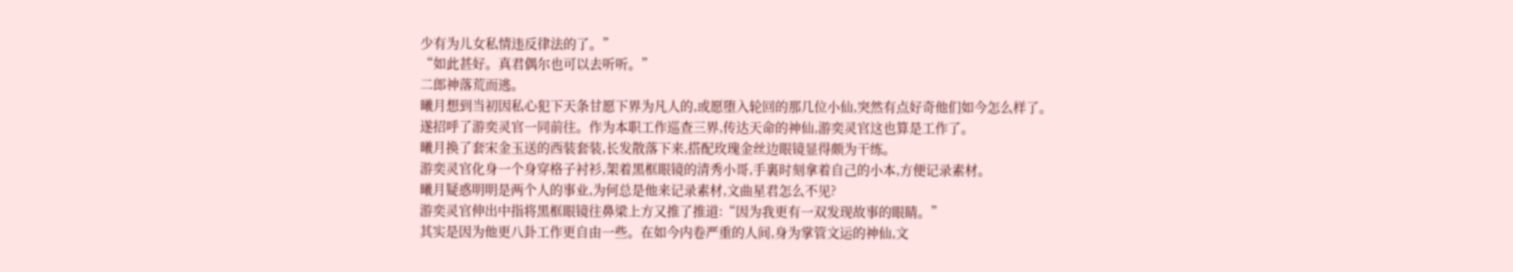少有为儿女私情违反律法的了。”
“如此甚好。真君偶尔也可以去听听。”
二郎神落荒而逃。
曦月想到当初因私心犯下天条甘愿下界为凡人的,或愿堕入轮回的那几位小仙,突然有点好奇他们如今怎么样了。
遂招呼了游奕灵官一同前往。作为本职工作巡查三界,传达天命的神仙,游奕灵官这也算是工作了。
曦月换了套宋金玉送的西装套装,长发散落下来,搭配玫瑰金丝边眼镜显得颇为干练。
游奕灵官化身一个身穿格子衬衫,架着黑框眼镜的清秀小哥,手裏时刻拿着自己的小本,方便记录素材。
曦月疑惑明明是两个人的事业,为何总是他来记录素材,文曲星君怎么不见?
游奕灵官伸出中指将黑框眼镜往鼻梁上方又推了推道:“因为我更有一双发现故事的眼睛。”
其实是因为他更八卦工作更自由一些。在如今内卷严重的人间,身为掌管文运的神仙,文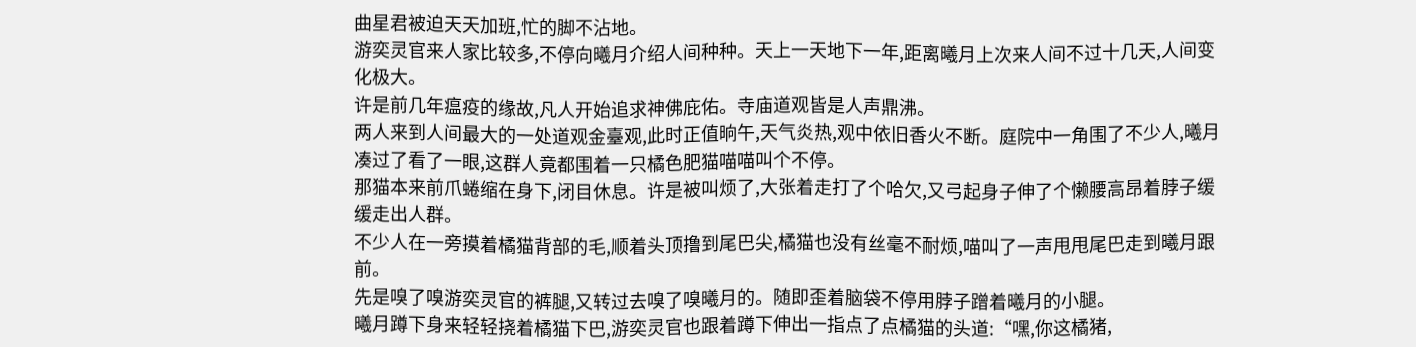曲星君被迫天天加班,忙的脚不沾地。
游奕灵官来人家比较多,不停向曦月介绍人间种种。天上一天地下一年,距离曦月上次来人间不过十几天,人间变化极大。
许是前几年瘟疫的缘故,凡人开始追求神佛庇佑。寺庙道观皆是人声鼎沸。
两人来到人间最大的一处道观金臺观,此时正值晌午,天气炎热,观中依旧香火不断。庭院中一角围了不少人,曦月凑过了看了一眼,这群人竟都围着一只橘色肥猫喵喵叫个不停。
那猫本来前爪蜷缩在身下,闭目休息。许是被叫烦了,大张着走打了个哈欠,又弓起身子伸了个懒腰高昂着脖子缓缓走出人群。
不少人在一旁摸着橘猫背部的毛,顺着头顶撸到尾巴尖,橘猫也没有丝毫不耐烦,喵叫了一声甩甩尾巴走到曦月跟前。
先是嗅了嗅游奕灵官的裤腿,又转过去嗅了嗅曦月的。随即歪着脑袋不停用脖子蹭着曦月的小腿。
曦月蹲下身来轻轻挠着橘猫下巴,游奕灵官也跟着蹲下伸出一指点了点橘猫的头道:“嘿,你这橘猪,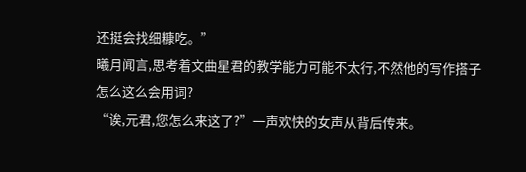还挺会找细糠吃。”
曦月闻言,思考着文曲星君的教学能力可能不太行,不然他的写作搭子怎么这么会用词?
“诶,元君,您怎么来这了?”一声欢快的女声从背后传来。